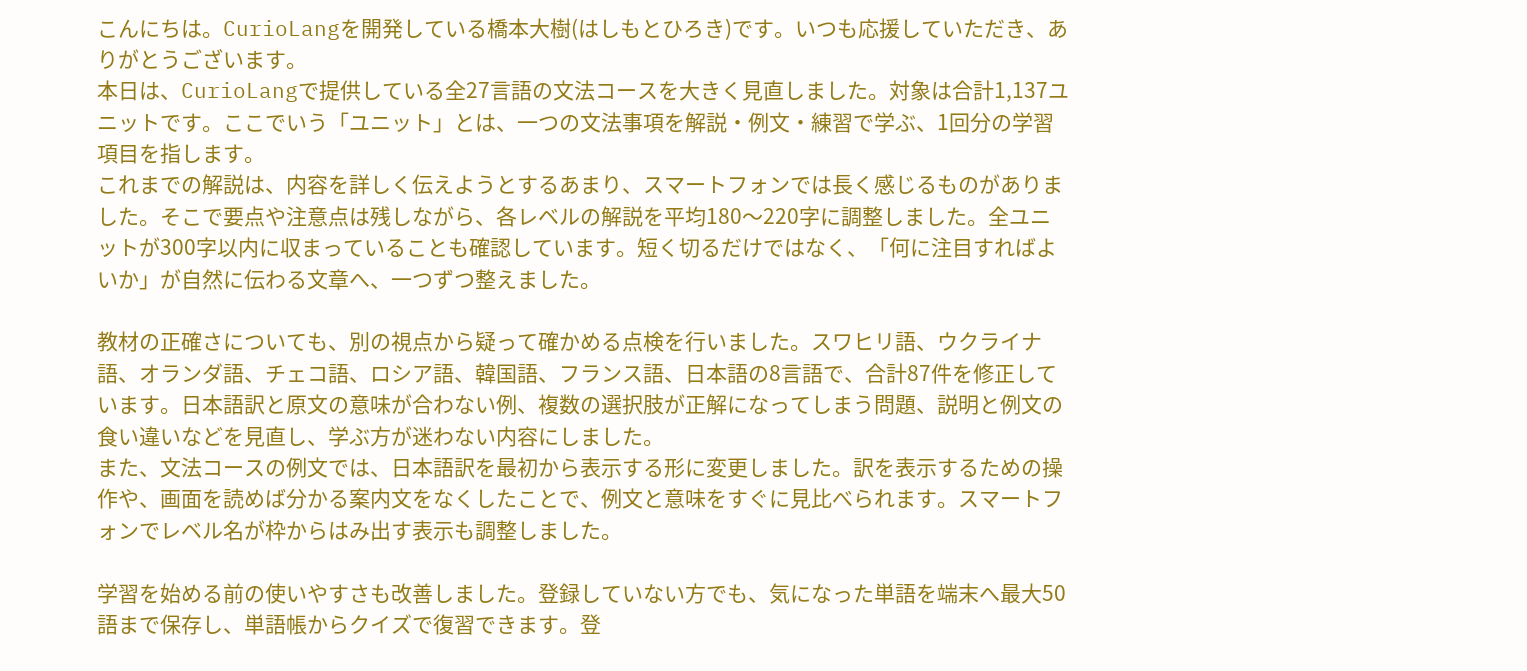こんにちは。CurioLangを開発している橋本大樹(はしもとひろき)です。いつも応援していただき、ありがとうございます。
本日は、CurioLangで提供している全27言語の文法コースを大きく見直しました。対象は合計1,137ユニットです。ここでいう「ユニット」とは、一つの文法事項を解説・例文・練習で学ぶ、1回分の学習項目を指します。
これまでの解説は、内容を詳しく伝えようとするあまり、スマートフォンでは長く感じるものがありました。そこで要点や注意点は残しながら、各レベルの解説を平均180〜220字に調整しました。全ユニットが300字以内に収まっていることも確認しています。短く切るだけではなく、「何に注目すればよいか」が自然に伝わる文章へ、一つずつ整えました。

教材の正確さについても、別の視点から疑って確かめる点検を行いました。スワヒリ語、ウクライナ語、オランダ語、チェコ語、ロシア語、韓国語、フランス語、日本語の8言語で、合計87件を修正しています。日本語訳と原文の意味が合わない例、複数の選択肢が正解になってしまう問題、説明と例文の食い違いなどを見直し、学ぶ方が迷わない内容にしました。
また、文法コースの例文では、日本語訳を最初から表示する形に変更しました。訳を表示するための操作や、画面を読めば分かる案内文をなくしたことで、例文と意味をすぐに見比べられます。スマートフォンでレベル名が枠からはみ出す表示も調整しました。

学習を始める前の使いやすさも改善しました。登録していない方でも、気になった単語を端末へ最大50語まで保存し、単語帳からクイズで復習できます。登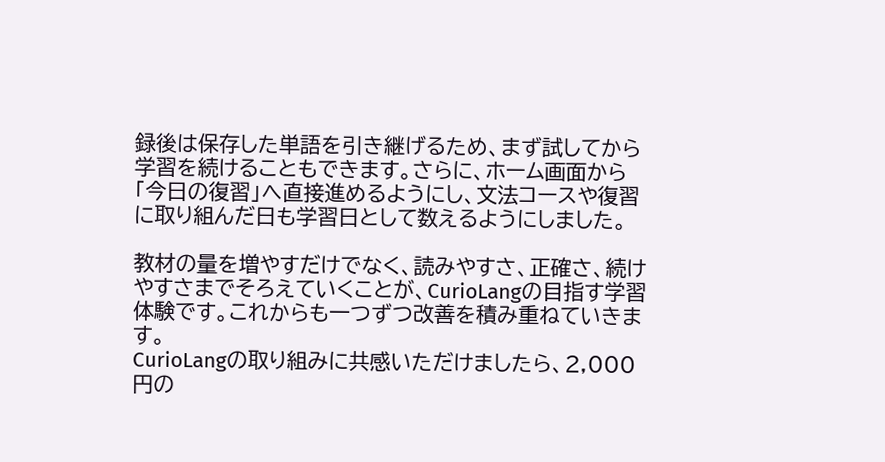録後は保存した単語を引き継げるため、まず試してから学習を続けることもできます。さらに、ホーム画面から「今日の復習」へ直接進めるようにし、文法コースや復習に取り組んだ日も学習日として数えるようにしました。

教材の量を増やすだけでなく、読みやすさ、正確さ、続けやすさまでそろえていくことが、CurioLangの目指す学習体験です。これからも一つずつ改善を積み重ねていきます。
CurioLangの取り組みに共感いただけましたら、2,000円の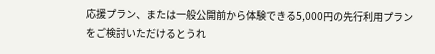応援プラン、または一般公開前から体験できる5,000円の先行利用プランをご検討いただけるとうれ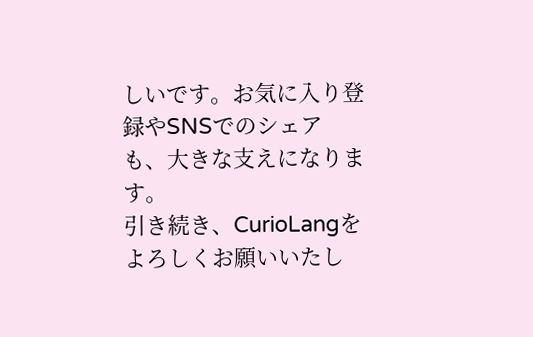しいです。お気に入り登録やSNSでのシェアも、大きな支えになります。
引き続き、CurioLangをよろしくお願いいたし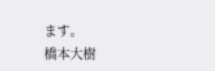ます。
橋本大樹